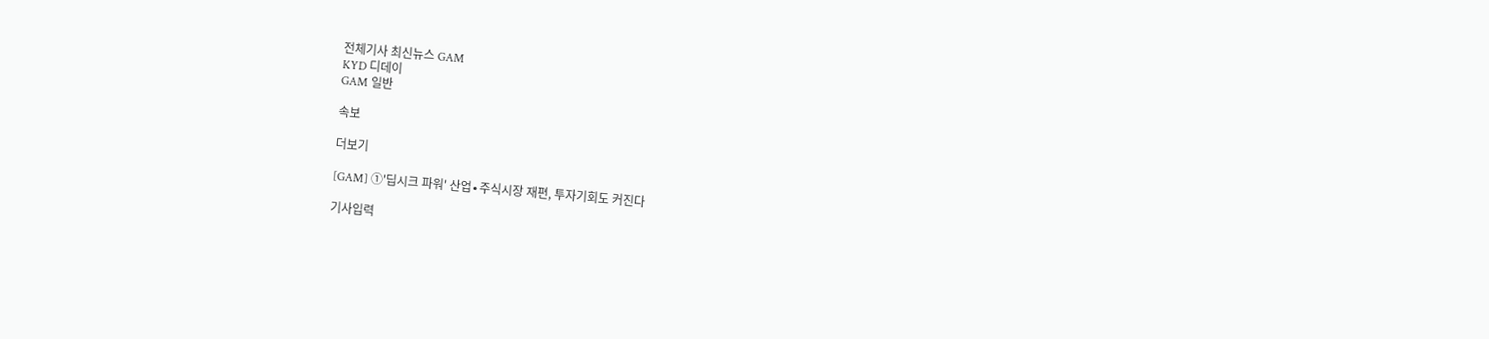전체기사 최신뉴스 GAM
KYD 디데이
GAM 일반

속보

더보기

[GAM] ①'딥시크 파워' 산업∙주식시장 재편, 투자기회도 커진다

기사입력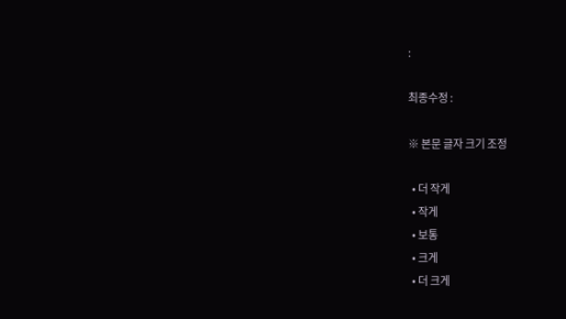:

최종수정 :

※ 본문 글자 크기 조정

  • 더 작게
  • 작게
  • 보통
  • 크게
  • 더 크게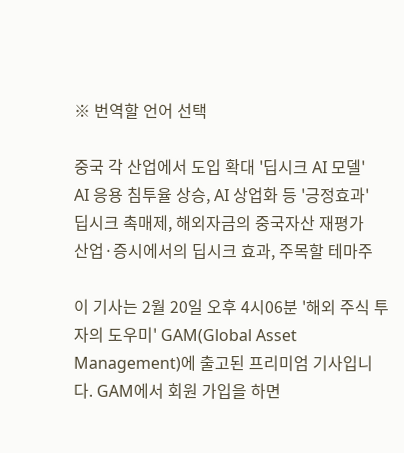※ 번역할 언어 선택

중국 각 산업에서 도입 확대 '딥시크 AI 모델'
AI 응용 침투율 상승, AI 상업화 등 '긍정효과'
딥시크 촉매제, 해외자금의 중국자산 재평가
산업·증시에서의 딥시크 효과, 주목할 테마주

이 기사는 2월 20일 오후 4시06분 '해외 주식 투자의 도우미' GAM(Global Asset Management)에 출고된 프리미엄 기사입니다. GAM에서 회원 가입을 하면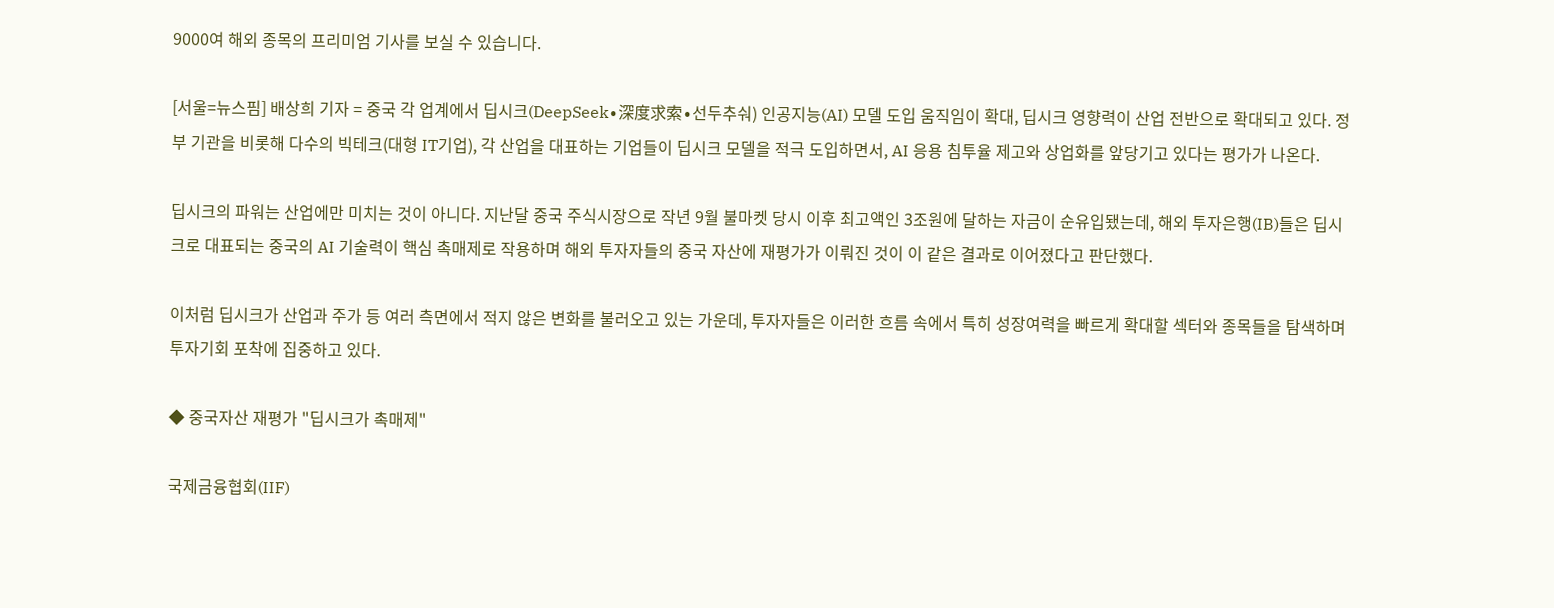9000여 해외 종목의 프리미엄 기사를 보실 수 있습니다.

[서울=뉴스핌] 배상희 기자 = 중국 각 업계에서 딥시크(DeepSeek∙深度求索∙선두추숴) 인공지능(AI) 모델 도입 움직임이 확대, 딥시크 영향력이 산업 전반으로 확대되고 있다. 정부 기관을 비롯해 다수의 빅테크(대형 IT기업), 각 산업을 대표하는 기업들이 딥시크 모델을 적극 도입하면서, AI 응용 침투율 제고와 상업화를 앞당기고 있다는 평가가 나온다.

딥시크의 파워는 산업에만 미치는 것이 아니다. 지난달 중국 주식시장으로 작년 9월 불마켓 당시 이후 최고액인 3조원에 달하는 자금이 순유입됐는데, 해외 투자은행(IB)들은 딥시크로 대표되는 중국의 AI 기술력이 핵심 촉매제로 작용하며 해외 투자자들의 중국 자산에 재평가가 이뤄진 것이 이 같은 결과로 이어졌다고 판단했다.

이처럼 딥시크가 산업과 주가 등 여러 측면에서 적지 않은 변화를 불러오고 있는 가운데, 투자자들은 이러한 흐름 속에서 특히 성장여력을 빠르게 확대할 섹터와 종목들을 탐색하며 투자기회 포착에 집중하고 있다.

◆ 중국자산 재평가 "딥시크가 촉매제"

국제금융협회(IIF)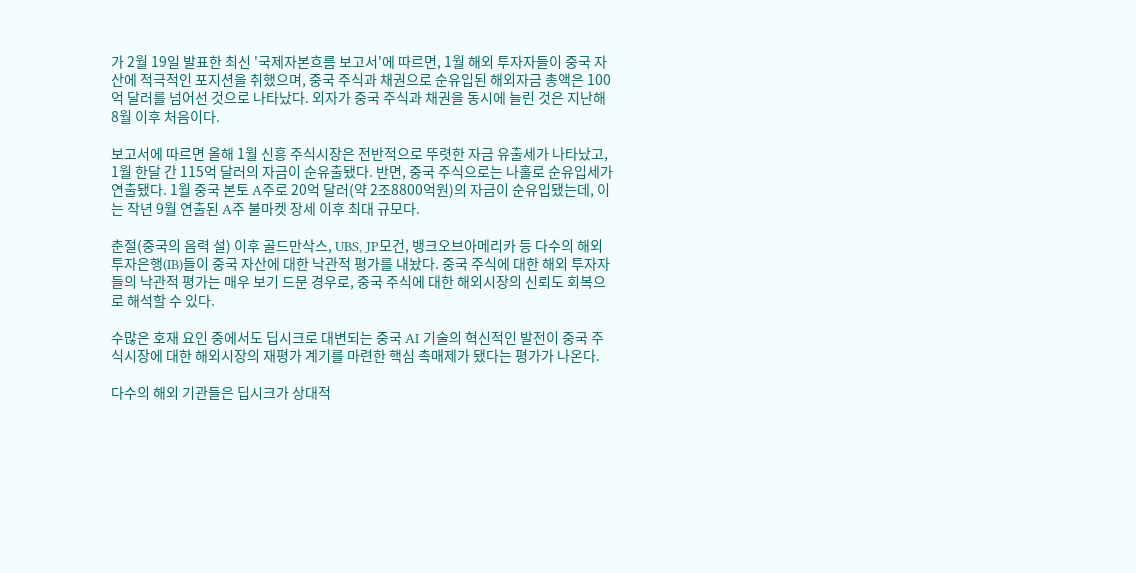가 2월 19일 발표한 최신 '국제자본흐름 보고서'에 따르면, 1월 해외 투자자들이 중국 자산에 적극적인 포지션을 취했으며, 중국 주식과 채권으로 순유입된 해외자금 총액은 100억 달러를 넘어선 것으로 나타났다. 외자가 중국 주식과 채권을 동시에 늘린 것은 지난해 8월 이후 처음이다.

보고서에 따르면 올해 1월 신흥 주식시장은 전반적으로 뚜렷한 자금 유출세가 나타났고, 1월 한달 간 115억 달러의 자금이 순유출됐다. 반면, 중국 주식으로는 나홀로 순유입세가 연출됐다. 1월 중국 본토 A주로 20억 달러(약 2조8800억원)의 자금이 순유입됐는데, 이는 작년 9월 연출된 A주 불마켓 장세 이후 최대 규모다.

춘절(중국의 음력 설) 이후 골드만삭스, UBS, JP모건, 뱅크오브아메리카 등 다수의 해외 투자은행(IB)들이 중국 자산에 대한 낙관적 평가를 내놨다. 중국 주식에 대한 해외 투자자들의 낙관적 평가는 매우 보기 드문 경우로, 중국 주식에 대한 해외시장의 신뢰도 회복으로 해석할 수 있다.

수많은 호재 요인 중에서도 딥시크로 대변되는 중국 AI 기술의 혁신적인 발전이 중국 주식시장에 대한 해외시장의 재평가 계기를 마련한 핵심 촉매제가 됐다는 평가가 나온다.

다수의 해외 기관들은 딥시크가 상대적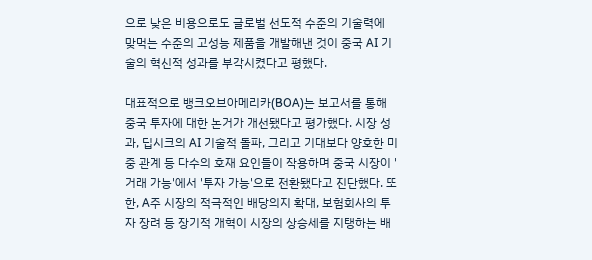으로 낮은 비용으로도 글로벌 선도적 수준의 기술력에 맞먹는 수준의 고성능 제품을 개발해낸 것이 중국 AI 기술의 혁신적 성과를 부각시켰다고 평했다.

대표적으로 뱅크오브아메리카(BOA)는 보고서를 통해 중국 투자에 대한 논거가 개선됐다고 평가했다. 시장 성과, 딥시크의 AI 기술적 돌파, 그리고 기대보다 양호한 미중 관계 등 다수의 호재 요인들이 작용하며 중국 시장이 '거래 가능'에서 '투자 가능'으로 전환됐다고 진단했다. 또한, A주 시장의 적극적인 배당의지 확대, 보험회사의 투자 장려 등 장기적 개혁이 시장의 상승세를 지탱하는 배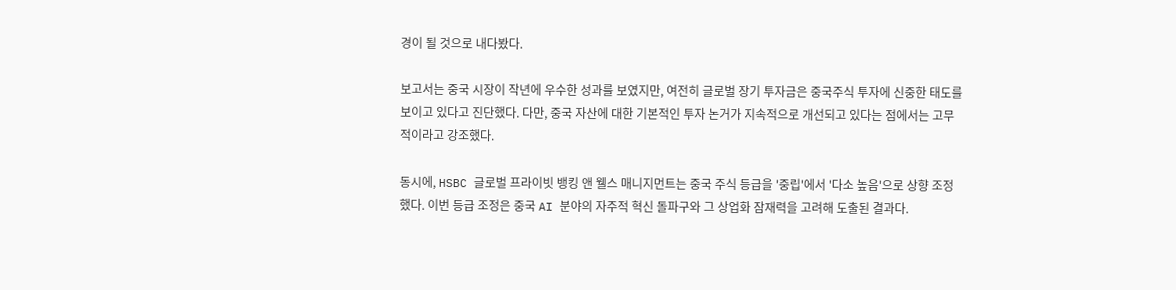경이 될 것으로 내다봤다.

보고서는 중국 시장이 작년에 우수한 성과를 보였지만, 여전히 글로벌 장기 투자금은 중국주식 투자에 신중한 태도를 보이고 있다고 진단했다. 다만, 중국 자산에 대한 기본적인 투자 논거가 지속적으로 개선되고 있다는 점에서는 고무적이라고 강조했다.

동시에, HSBC 글로벌 프라이빗 뱅킹 앤 웰스 매니지먼트는 중국 주식 등급을 '중립'에서 '다소 높음'으로 상향 조정했다. 이번 등급 조정은 중국 AI 분야의 자주적 혁신 돌파구와 그 상업화 잠재력을 고려해 도출된 결과다.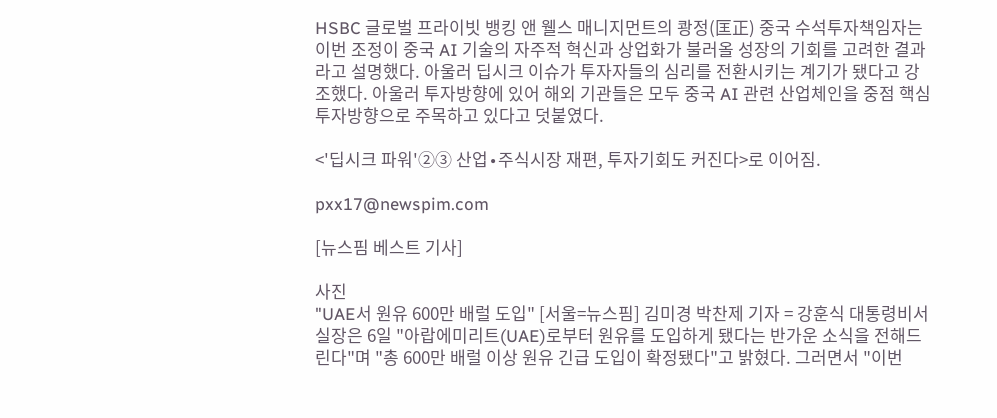HSBC 글로벌 프라이빗 뱅킹 앤 웰스 매니지먼트의 쾅정(匡正) 중국 수석투자책임자는 이번 조정이 중국 AI 기술의 자주적 혁신과 상업화가 불러올 성장의 기회를 고려한 결과라고 설명했다. 아울러 딥시크 이슈가 투자자들의 심리를 전환시키는 계기가 됐다고 강조했다. 아울러 투자방향에 있어 해외 기관들은 모두 중국 AI 관련 산업체인을 중점 핵심 투자방향으로 주목하고 있다고 덧붙였다.

<'딥시크 파워'②③ 산업∙주식시장 재편, 투자기회도 커진다>로 이어짐.

pxx17@newspim.com

[뉴스핌 베스트 기사]

사진
"UAE서 원유 600만 배럴 도입" [서울=뉴스핌] 김미경 박찬제 기자 = 강훈식 대통령비서실장은 6일 "아랍에미리트(UAE)로부터 원유를 도입하게 됐다는 반가운 소식을 전해드린다"며 "총 600만 배럴 이상 원유 긴급 도입이 확정됐다"고 밝혔다. 그러면서 "이번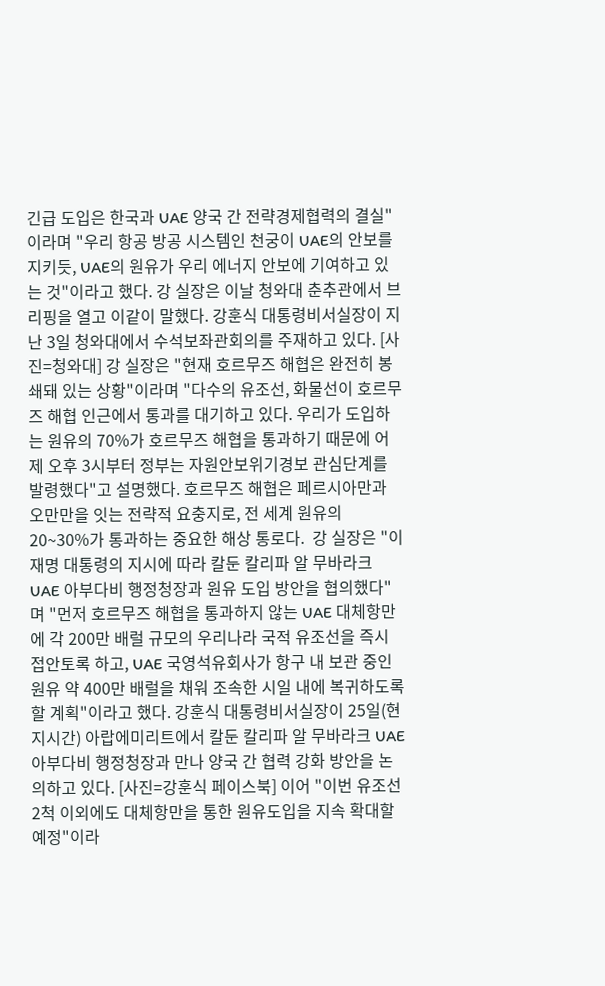긴급 도입은 한국과 UAE 양국 간 전략경제협력의 결실"이라며 "우리 항공 방공 시스템인 천궁이 UAE의 안보를 지키듯, UAE의 원유가 우리 에너지 안보에 기여하고 있는 것"이라고 했다. 강 실장은 이날 청와대 춘추관에서 브리핑을 열고 이같이 말했다. 강훈식 대통령비서실장이 지난 3일 청와대에서 수석보좌관회의를 주재하고 있다. [사진=청와대] 강 실장은 "현재 호르무즈 해협은 완전히 봉쇄돼 있는 상황"이라며 "다수의 유조선, 화물선이 호르무즈 해협 인근에서 통과를 대기하고 있다. 우리가 도입하는 원유의 70%가 호르무즈 해협을 통과하기 때문에 어제 오후 3시부터 정부는 자원안보위기경보 관심단계를 발령했다"고 설명했다. 호르무즈 해협은 페르시아만과 오만만을 잇는 전략적 요충지로, 전 세계 원유의 20~30%가 통과하는 중요한 해상 통로다.  강 실장은 "이재명 대통령의 지시에 따라 칼둔 칼리파 알 무바라크 UAE 아부다비 행정청장과 원유 도입 방안을 협의했다"며 "먼저 호르무즈 해협을 통과하지 않는 UAE 대체항만에 각 200만 배럴 규모의 우리나라 국적 유조선을 즉시 접안토록 하고, UAE 국영석유회사가 항구 내 보관 중인 원유 약 400만 배럴을 채워 조속한 시일 내에 복귀하도록 할 계획"이라고 했다. 강훈식 대통령비서실장이 25일(현지시간) 아랍에미리트에서 칼둔 칼리파 알 무바라크 UAE 아부다비 행정청장과 만나 양국 간 협력 강화 방안을 논의하고 있다. [사진=강훈식 페이스북] 이어 "이번 유조선 2척 이외에도 대체항만을 통한 원유도입을 지속 확대할 예정"이라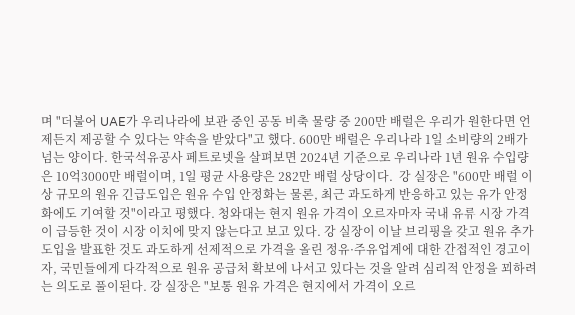며 "더불어 UAE가 우리나라에 보관 중인 공동 비축 물량 중 200만 배럴은 우리가 원한다면 언제든지 제공할 수 있다는 약속을 받았다"고 했다. 600만 배럴은 우리나라 1일 소비량의 2배가 넘는 양이다. 한국석유공사 페트로넷을 살펴보면 2024년 기준으로 우리나라 1년 원유 수입량은 10억3000만 배럴이며, 1일 평균 사용량은 282만 배럴 상당이다.  강 실장은 "600만 배럴 이상 규모의 원유 긴급도입은 원유 수입 안정화는 물론, 최근 과도하게 반응하고 있는 유가 안정화에도 기여할 것"이라고 평했다. 청와대는 현지 원유 가격이 오르자마자 국내 유류 시장 가격이 급등한 것이 시장 이치에 맞지 않는다고 보고 있다. 강 실장이 이날 브리핑을 갖고 원유 추가 도입을 발표한 것도 과도하게 선제적으로 가격을 올린 정유·주유업계에 대한 간접적인 경고이자, 국민들에게 다각적으로 원유 공급처 확보에 나서고 있다는 것을 알려 심리적 안정을 꾀하려는 의도로 풀이된다. 강 실장은 "보통 원유 가격은 현지에서 가격이 오르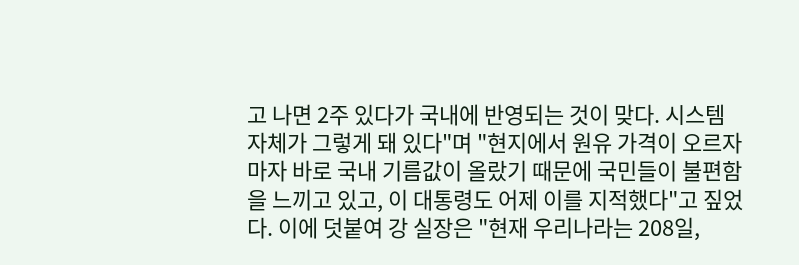고 나면 2주 있다가 국내에 반영되는 것이 맞다. 시스템 자체가 그렇게 돼 있다"며 "현지에서 원유 가격이 오르자마자 바로 국내 기름값이 올랐기 때문에 국민들이 불편함을 느끼고 있고, 이 대통령도 어제 이를 지적했다"고 짚었다. 이에 덧붙여 강 실장은 "현재 우리나라는 208일,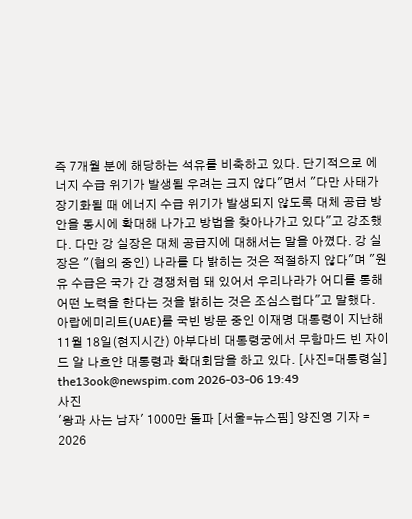즉 7개월 분에 해당하는 석유를 비축하고 있다. 단기적으로 에너지 수급 위기가 발생될 우려는 크지 않다"면서 "다만 사태가 장기화될 때 에너지 수급 위기가 발생되지 않도록 대체 공급 방안을 동시에 확대해 나가고 방법을 찾아나가고 있다"고 강조했다. 다만 강 실장은 대체 공급지에 대해서는 말을 아꼈다. 강 실장은 "(협의 중인) 나라를 다 밝히는 것은 적절하지 않다"며 "원유 수급은 국가 간 경쟁처럼 돼 있어서 우리나라가 어디를 통해 어떤 노력을 한다는 것을 밝히는 것은 조심스럽다"고 말했다. 아랍에미리트(UAE)를 국빈 방문 중인 이재명 대통령이 지난해 11월 18일(현지시간) 아부다비 대통령궁에서 무함마드 빈 자이드 알 나흐얀 대통령과 확대회담을 하고 있다. [사진=대통령실] the13ook@newspim.com 2026-03-06 19:49
사진
'왕과 사는 남자' 1000만 돌파 [서울=뉴스핌] 양진영 기자 = 2026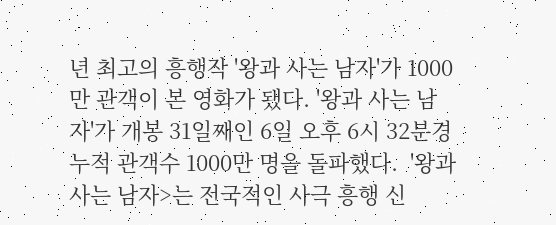년 최고의 흥행작 '왕과 사는 남자'가 1000만 관객이 본 영화가 됐다. '왕과 사는 남자'가 개봉 31일째인 6일 오후 6시 32분경 누적 관객수 1000만 명을 돌파했다.  '왕과 사는 남자>는 전국적인 사극 흥행 신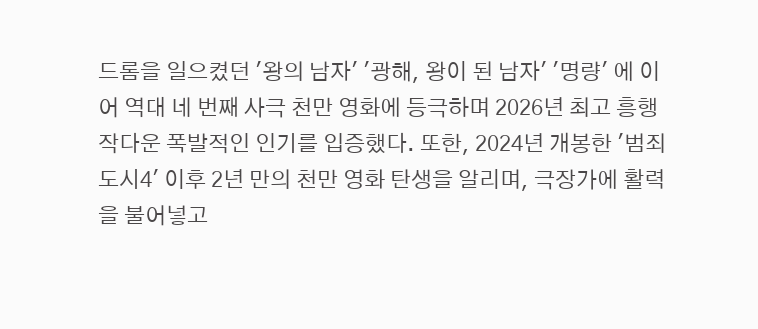드롬을 일으켰던 '왕의 남자' '광해, 왕이 된 남자' '명량' 에 이어 역대 네 번째 사극 천만 영화에 등극하며 2026년 최고 흥행작다운 폭발적인 인기를 입증했다. 또한, 2024년 개봉한 '범죄도시4' 이후 2년 만의 천만 영화 탄생을 알리며, 극장가에 활력을 불어넣고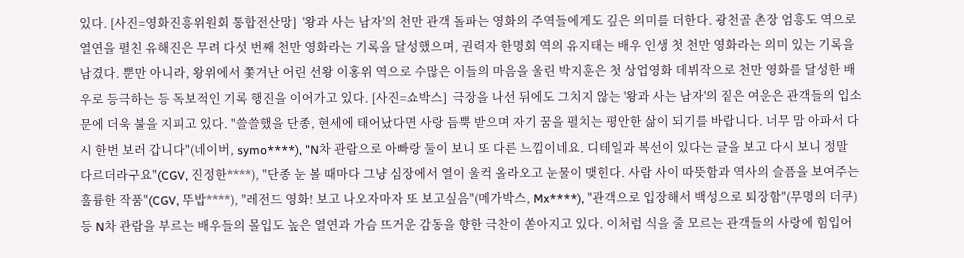있다. [사진=영화진흥위원회 통합전산망]  '왕과 사는 남자'의 천만 관객 돌파는 영화의 주역들에게도 깊은 의미를 더한다. 광천골 촌장 엄흥도 역으로 열연을 펼친 유해진은 무려 다섯 번째 천만 영화라는 기록을 달성했으며, 권력자 한명회 역의 유지태는 배우 인생 첫 천만 영화라는 의미 있는 기록을 남겼다. 뿐만 아니라, 왕위에서 쫓겨난 어린 선왕 이홍위 역으로 수많은 이들의 마음을 울린 박지훈은 첫 상업영화 데뷔작으로 천만 영화를 달성한 배우로 등극하는 등 독보적인 기록 행진을 이어가고 있다. [사진=쇼박스]  극장을 나선 뒤에도 그치지 않는 '왕과 사는 남자'의 짙은 여운은 관객들의 입소문에 더욱 불을 지피고 있다. "쓸쓸했을 단종, 현세에 태어났다면 사랑 듬뿍 받으며 자기 꿈을 펼치는 평안한 삶이 되기를 바랍니다. 너무 맘 아파서 다시 한번 보러 갑니다"(네이버, symo****), "N차 관람으로 아빠랑 둘이 보니 또 다른 느낌이네요. 디테일과 복선이 있다는 글을 보고 다시 보니 정말 다르더라구요"(CGV, 진정한****), "단종 눈 볼 때마다 그냥 심장에서 열이 울컥 올라오고 눈물이 맺힌다. 사람 사이 따뜻함과 역사의 슬픔을 보여주는 훌륭한 작품"(CGV, 뚜밥****), "레전드 영화! 보고 나오자마자 또 보고싶음"(메가박스, Mx****), "관객으로 입장해서 백성으로 퇴장함"(무명의 더쿠) 등 N차 관람을 부르는 배우들의 몰입도 높은 열연과 가슴 뜨거운 감동을 향한 극찬이 쏟아지고 있다. 이처럼 식을 줄 모르는 관객들의 사랑에 힘입어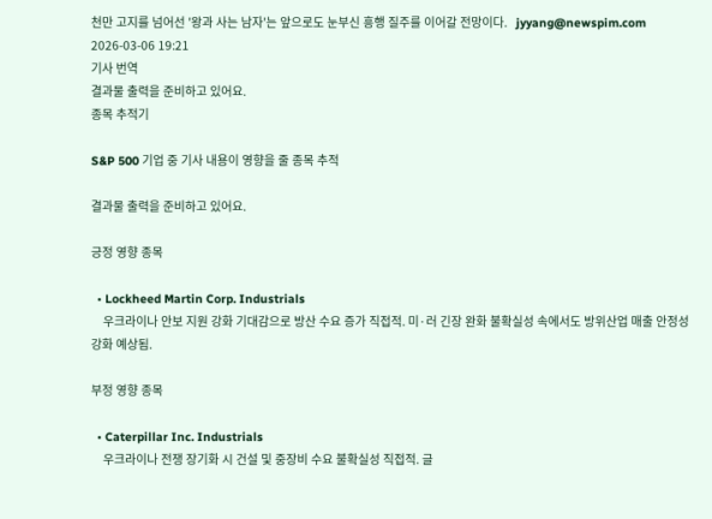천만 고지를 넘어선 '왕과 사는 남자'는 앞으로도 눈부신 흥행 질주를 이어갈 전망이다.   jyyang@newspim.com 2026-03-06 19:21
기사 번역
결과물 출력을 준비하고 있어요.
종목 추적기

S&P 500 기업 중 기사 내용이 영향을 줄 종목 추적

결과물 출력을 준비하고 있어요.

긍정 영향 종목

  • Lockheed Martin Corp. Industrials
    우크라이나 안보 지원 강화 기대감으로 방산 수요 증가 직접적. 미·러 긴장 완화 불확실성 속에서도 방위산업 매출 안정성 강화 예상됨.

부정 영향 종목

  • Caterpillar Inc. Industrials
    우크라이나 전쟁 장기화 시 건설 및 중장비 수요 불확실성 직접적. 글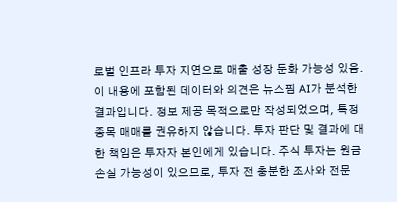로벌 인프라 투자 지연으로 매출 성장 둔화 가능성 있음.
이 내용에 포함된 데이터와 의견은 뉴스핌 AI가 분석한 결과입니다. 정보 제공 목적으로만 작성되었으며, 특정 종목 매매를 권유하지 않습니다. 투자 판단 및 결과에 대한 책임은 투자자 본인에게 있습니다. 주식 투자는 원금 손실 가능성이 있으므로, 투자 전 충분한 조사와 전문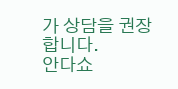가 상담을 권장합니다.
안다쇼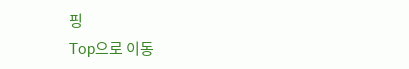핑
Top으로 이동